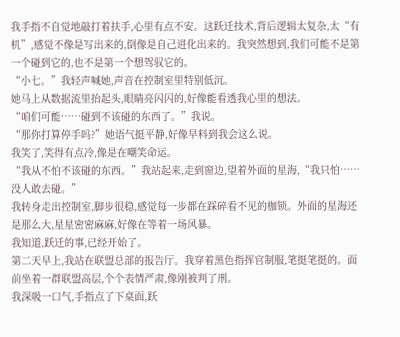我手指不自觉地敲打着扶手,心里有点不安。这跃迁技术,背后逻辑太复杂,太“有机”,感觉不像是写出来的,倒像是自己进化出来的。我突然想到,我们可能不是第一个碰到它的,也不是第一个想驾驭它的。
“小七。”我轻声喊她,声音在控制室里特别低沉。
她马上从数据流里抬起头,眼睛亮闪闪的,好像能看透我心里的想法。
“咱们可能……碰到不该碰的东西了。”我说。
“那你打算停手吗?”她语气挺平静,好像早料到我会这么说。
我笑了,笑得有点冷,像是在嘲笑命运。
“我从不怕不该碰的东西。”我站起来,走到窗边,望着外面的星海,“我只怕……没人敢去碰。”
我转身走出控制室,脚步很稳,感觉每一步都在踩碎看不见的枷锁。外面的星海还是那么大,星星密密麻麻,好像在等着一场风暴。
我知道,跃迁的事,已经开始了。
第二天早上,我站在联盟总部的报告厅。我穿着黑色指挥官制服,笔挺笔挺的。面前坐着一群联盟高层,个个表情严肃,像刚被判了刑。
我深吸一口气,手指点了下桌面,跃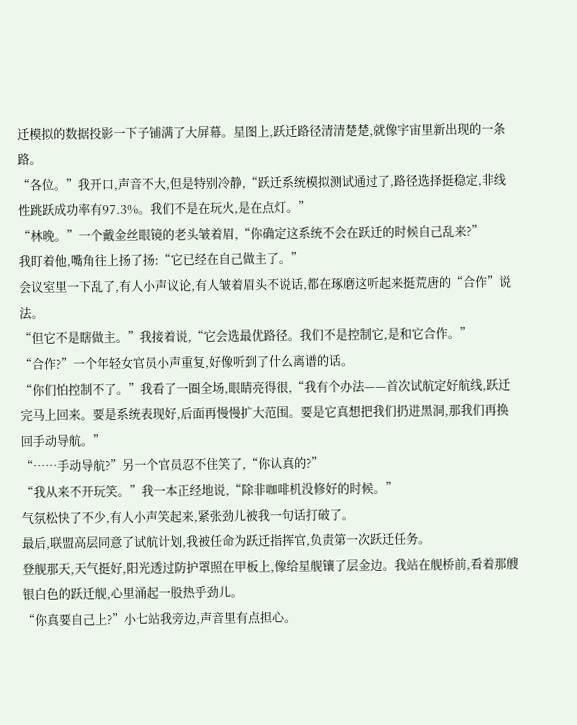迁模拟的数据投影一下子铺满了大屏幕。星图上,跃迁路径清清楚楚,就像宇宙里新出现的一条路。
“各位。”我开口,声音不大,但是特别冷静,“跃迁系统模拟测试通过了,路径选择挺稳定,非线性跳跃成功率有97.3%。我们不是在玩火,是在点灯。”
“林晚。”一个戴金丝眼镜的老头皱着眉,“你确定这系统不会在跃迁的时候自己乱来?”
我盯着他,嘴角往上扬了扬:“它已经在自己做主了。”
会议室里一下乱了,有人小声议论,有人皱着眉头不说话,都在琢磨这听起来挺荒唐的“合作”说法。
“但它不是瞎做主。”我接着说,“它会选最优路径。我们不是控制它,是和它合作。”
“合作?”一个年轻女官员小声重复,好像听到了什么离谱的话。
“你们怕控制不了。”我看了一圈全场,眼睛亮得很,“我有个办法——首次试航定好航线,跃迁完马上回来。要是系统表现好,后面再慢慢扩大范围。要是它真想把我们扔进黑洞,那我们再换回手动导航。”
“……手动导航?”另一个官员忍不住笑了,“你认真的?”
“我从来不开玩笑。”我一本正经地说,“除非咖啡机没修好的时候。”
气氛松快了不少,有人小声笑起来,紧张劲儿被我一句话打破了。
最后,联盟高层同意了试航计划,我被任命为跃迁指挥官,负责第一次跃迁任务。
登舰那天,天气挺好,阳光透过防护罩照在甲板上,像给星舰镶了层金边。我站在舰桥前,看着那艘银白色的跃迁舰,心里涌起一股热乎劲儿。
“你真要自己上?”小七站我旁边,声音里有点担心。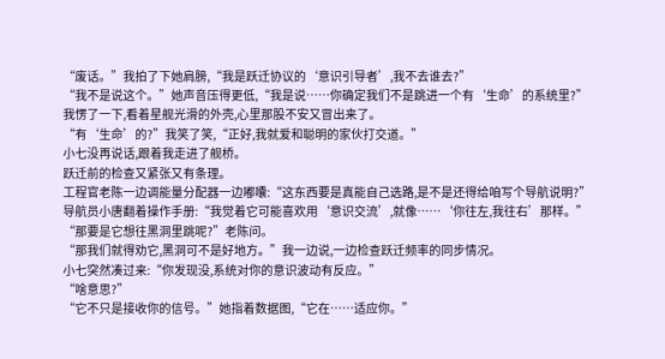“废话。”我拍了下她肩膀,“我是跃迁协议的‘意识引导者’,我不去谁去?”
“我不是说这个。”她声音压得更低,“我是说……你确定我们不是跳进一个有‘生命’的系统里?”
我愣了一下,看着星舰光滑的外壳,心里那股不安又冒出来了。
“有‘生命’的?”我笑了笑,“正好,我就爱和聪明的家伙打交道。”
小七没再说话,跟着我走进了舰桥。
跃迁前的检查又紧张又有条理。
工程官老陈一边调能量分配器一边嘟囔:“这东西要是真能自己选路,是不是还得给咱写个导航说明?”
导航员小唐翻着操作手册:“我觉着它可能喜欢用‘意识交流’,就像……‘你往左,我往右’那样。”
“那要是它想往黑洞里跳呢?”老陈问。
“那我们就得劝它,黑洞可不是好地方。”我一边说,一边检查跃迁频率的同步情况。
小七突然凑过来:“你发现没,系统对你的意识波动有反应。”
“啥意思?”
“它不只是接收你的信号。”她指着数据图,“它在……适应你。”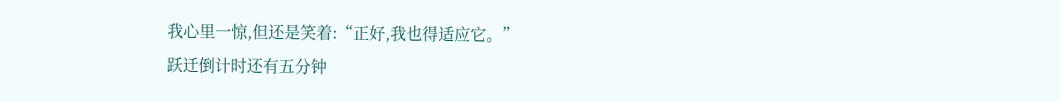我心里一惊,但还是笑着:“正好,我也得适应它。”
跃迁倒计时还有五分钟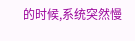的时候,系统突然慢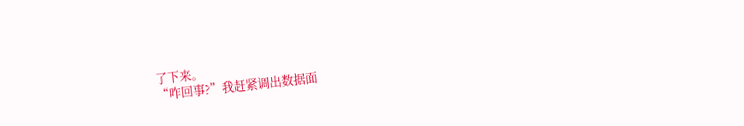了下来。
“咋回事?”我赶紧调出数据面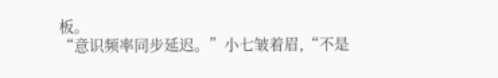板。
“意识频率同步延迟。”小七皱着眉,“不是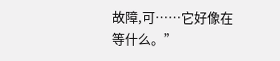故障,可……它好像在等什么。”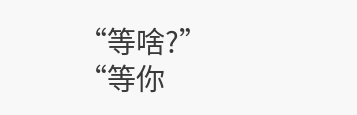“等啥?”
“等你